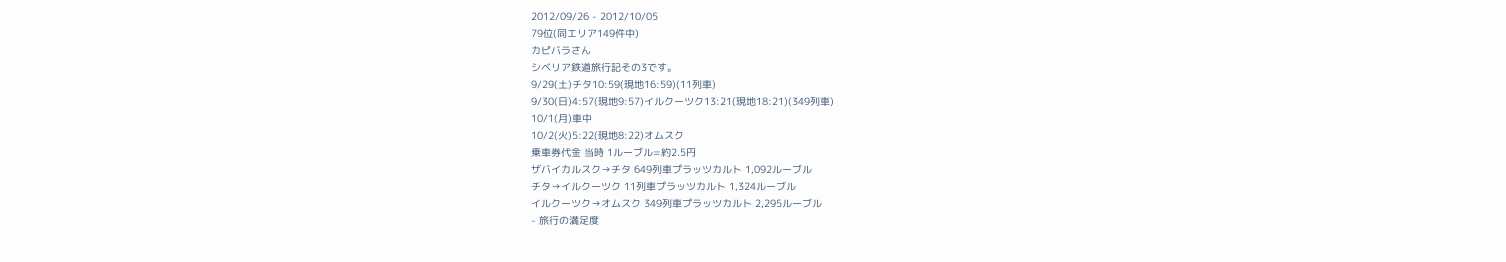2012/09/26 - 2012/10/05
79位(同エリア149件中)
カピバラさん
シベリア鉄道旅行記その3です。
9/29(土)チタ10:59(現地16:59)(11列車)
9/30(日)4:57(現地9:57)イルクーツク13:21(現地18:21)(349列車)
10/1(月)車中
10/2(火)5:22(現地8:22)オムスク
乗車券代金 当時 1ルーブル=約2.5円
ザバイカルスク→チタ 649列車プラッツカルト 1,092ルーブル
チタ→イルクーツク 11列車プラッツカルト 1,324ルーブル
イルクーツク→オムスク 349列車プラッツカルト 2,295ルーブル
- 旅行の満足度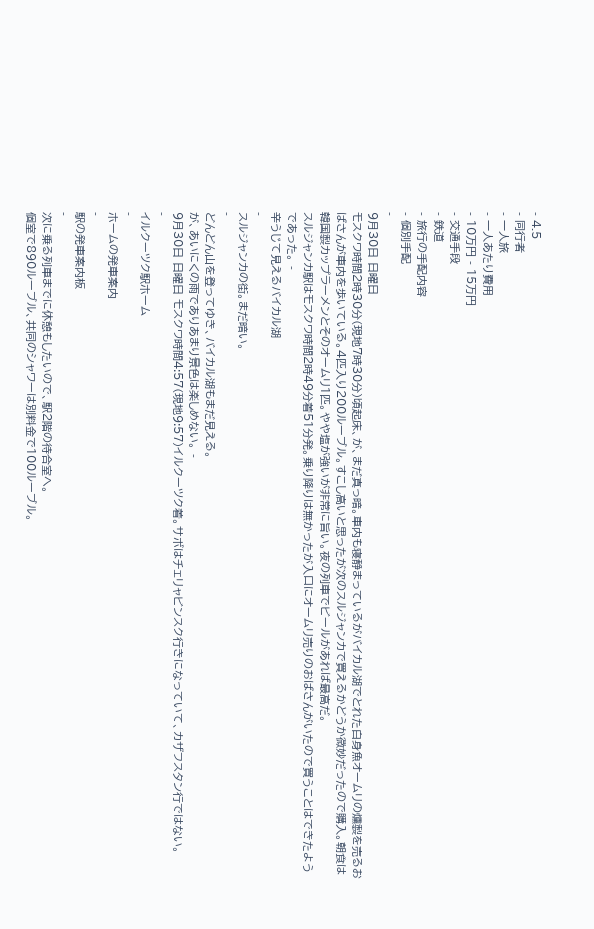- 4.5
- 同行者
- 一人旅
- 一人あたり費用
- 10万円 - 15万円
- 交通手段
- 鉄道
- 旅行の手配内容
- 個別手配
-
9月30日 日曜日
モスクワ時間2時30分(現地7時30分)頃起床、が、まだ真っ暗。車内も寝静まっているがバイカル湖でとれた白身魚オームリの燻製を売るおばさんが車内を歩いている。4匹入り200ルーブル。すこし高いと思ったが次のスルジャンカで買えるかどうか微妙だったので購入。朝食は韓国製カップラーメンとそのオームリ1匹。やや塩が強いが非常に旨い。夜の列車でビールがあれば最高だ。
スルジャンカ駅はモスクワ時間2時49分着51分発。乗り降りは無かったが入口にオームリ売りのおばさんがいたので買うことはできたようであった。 -
辛うじて見えるバイカル湖
-
スルジャンカの街。まだ暗い。
-
どんどん山を登ってゆき、バイカル湖もまだ見える。
が、あいにくの雨でありあまり景色は楽しめない。 -
9月30日 日曜日 モスクワ時間4:57(現地9:57)イルクーツク着。サボはチェリャビンスク行きになっていて、カザフスタン行ではない。
-
イルクーツク駅ホーム
-
ホームの発車案内
-
駅の発車案内板
-
次に乗る列車までに休憩もしたいので、駅2階の待合室へ。
個室で890ルーブル、共同のシャワーは別料金で100ルーブル。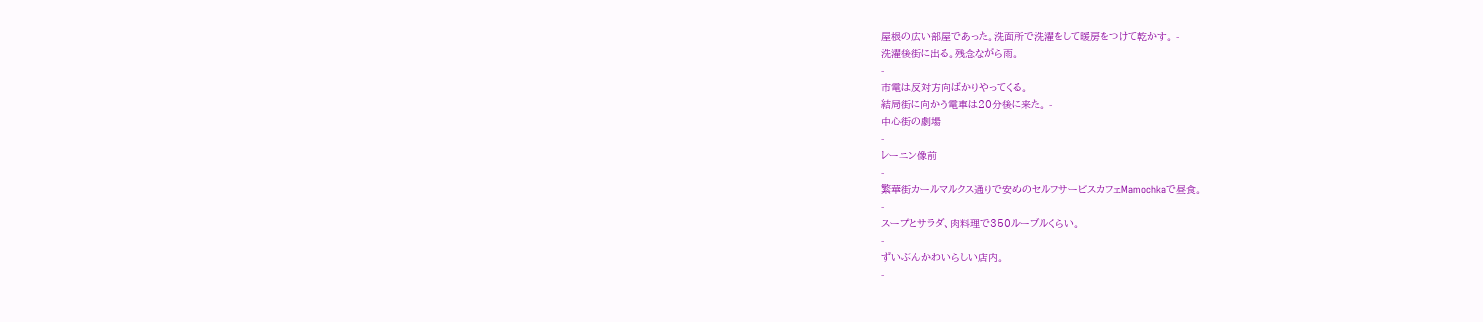屋根の広い部屋であった。洗面所で洗濯をして暖房をつけて乾かす。 -
洗濯後街に出る。残念ながら雨。
-
市電は反対方向ばかりやってくる。
結局街に向かう電車は20分後に来た。 -
中心街の劇場
-
レーニン像前
-
繁華街カールマルクス通りで安めのセルフサービスカフェMamochkaで昼食。
-
スープとサラダ、肉料理で350ルーブルくらい。
-
ずいぶんかわいらしい店内。
-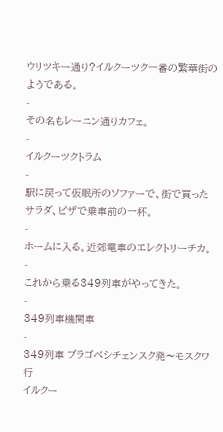ウリツキー通り?イルクーツク一番の繁華街のようである。
-
その名もレーニン通りカフェ。
-
イルクーツクトラム
-
駅に戻って仮眠所のソファーで、街で買ったサラダ、ピザで乗車前の一杯。
-
ホームに入る。近郊電車のエレクトリーチカ。
-
これから乗る349列車がやってきた。
-
349列車機関車
-
349列車 ブラゴベシチェンスク発〜モスクワ行
イルクー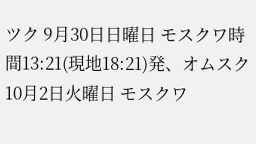ツク 9月30日日曜日 モスクワ時間13:21(現地18:21)発、オムスク 10月2日火曜日 モスクワ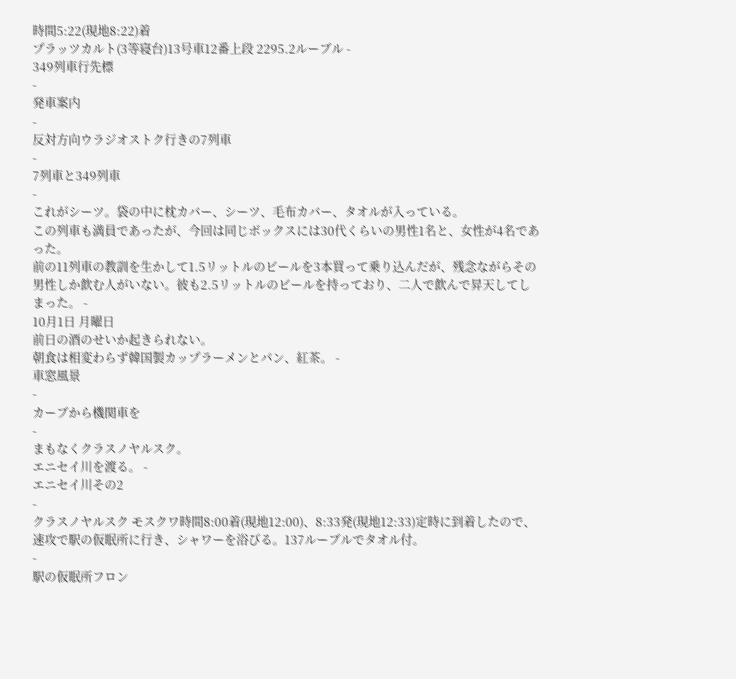時間5:22(現地8:22)着
プラッツカルト(3等寝台)13号車12番上段 2295.2ルーブル -
349列車行先標
-
発車案内
-
反対方向ウラジオストク行きの7列車
-
7列車と349列車
-
これがシーツ。袋の中に枕カバー、シーツ、毛布カバー、タオルが入っている。
この列車も満員であったが、今回は同じボックスには30代くらいの男性1名と、女性が4名であった。
前の11列車の教訓を生かして1.5リットルのビールを3本買って乗り込んだが、残念ながらその男性しか飲む人がいない。彼も2.5リットルのビールを持っており、二人で飲んで昇天してしまった。 -
10月1日 月曜日
前日の酒のせいか起きられない。
朝食は相変わらず韓国製カップラーメンとパン、紅茶。 -
車窓風景
-
カーブから機関車を
-
まもなくクラスノヤルスク。
エニセイ川を渡る。 -
エニセイ川その2
-
クラスノヤルスク モスクワ時間8:00着(現地12:00)、8:33発(現地12:33)定時に到着したので、速攻で駅の仮眠所に行き、シャワーを浴びる。137ルーブルでタオル付。
-
駅の仮眠所フロン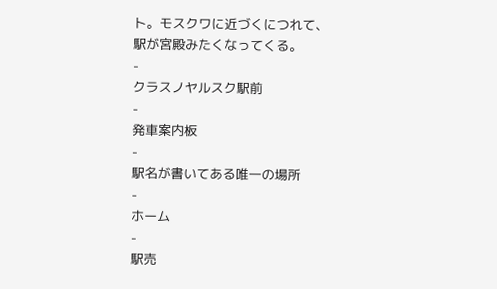ト。モスクワに近づくにつれて、駅が宮殿みたくなってくる。
-
クラスノヤルスク駅前
-
発車案内板
-
駅名が書いてある唯一の場所
-
ホーム
-
駅売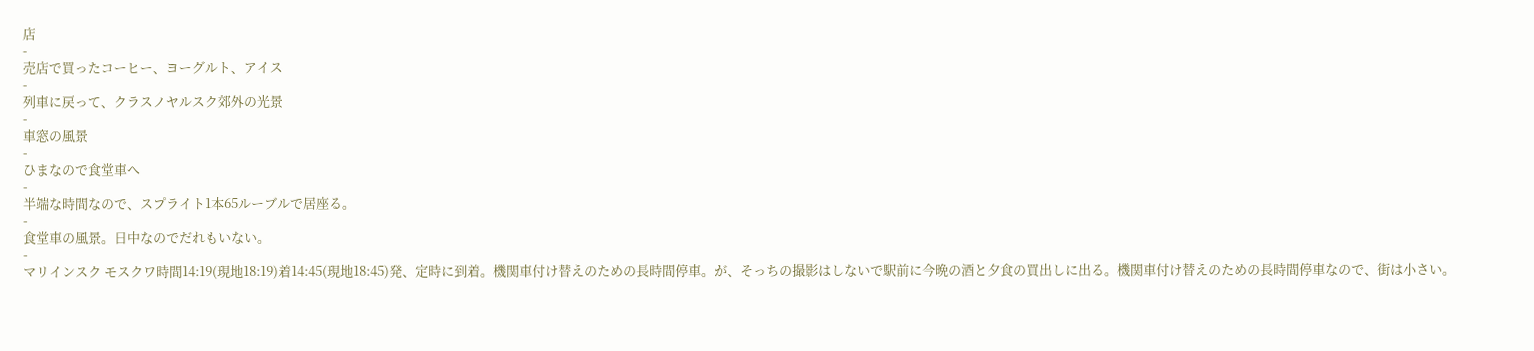店
-
売店で買ったコーヒー、ヨーグルト、アイス
-
列車に戻って、クラスノヤルスク郊外の光景
-
車窓の風景
-
ひまなので食堂車へ
-
半端な時間なので、スプライト1本65ルーブルで居座る。
-
食堂車の風景。日中なのでだれもいない。
-
マリインスク モスクワ時間14:19(現地18:19)着14:45(現地18:45)発、定時に到着。機関車付け替えのための長時間停車。が、そっちの撮影はしないで駅前に今晩の酒と夕食の買出しに出る。機関車付け替えのための長時間停車なので、街は小さい。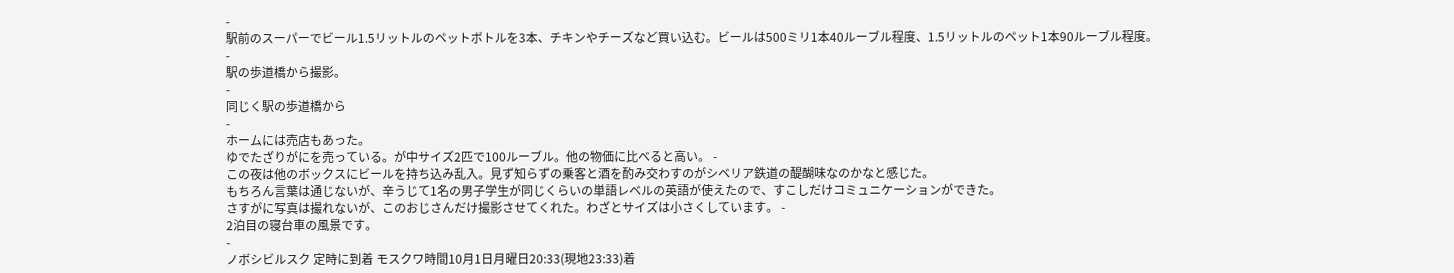-
駅前のスーパーでビール1.5リットルのペットボトルを3本、チキンやチーズなど買い込む。ビールは500ミリ1本40ルーブル程度、1.5リットルのペット1本90ルーブル程度。
-
駅の歩道橋から撮影。
-
同じく駅の歩道橋から
-
ホームには売店もあった。
ゆでたざりがにを売っている。が中サイズ2匹で100ルーブル。他の物価に比べると高い。 -
この夜は他のボックスにビールを持ち込み乱入。見ず知らずの乗客と酒を酌み交わすのがシベリア鉄道の醍醐味なのかなと感じた。
もちろん言葉は通じないが、辛うじて1名の男子学生が同じくらいの単語レベルの英語が使えたので、すこしだけコミュニケーションができた。
さすがに写真は撮れないが、このおじさんだけ撮影させてくれた。わざとサイズは小さくしています。 -
2泊目の寝台車の風景です。
-
ノボシビルスク 定時に到着 モスクワ時間10月1日月曜日20:33(現地23:33)着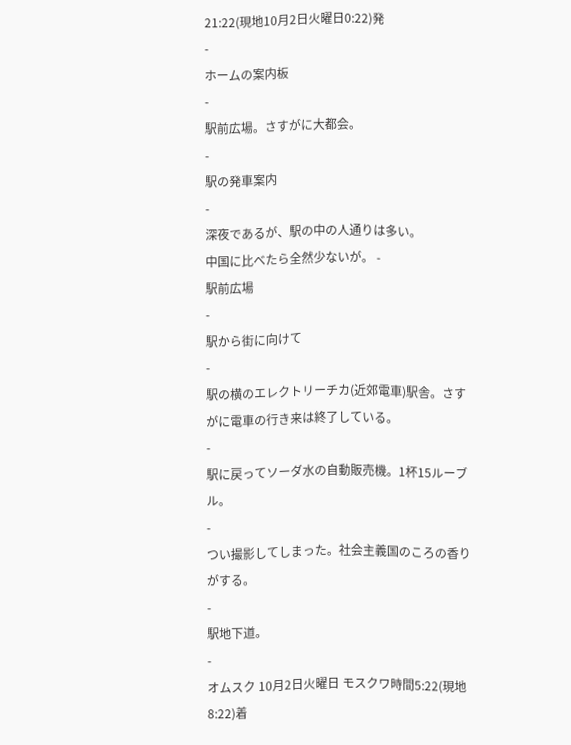21:22(現地10月2日火曜日0:22)発
-
ホームの案内板
-
駅前広場。さすがに大都会。
-
駅の発車案内
-
深夜であるが、駅の中の人通りは多い。
中国に比べたら全然少ないが。 -
駅前広場
-
駅から街に向けて
-
駅の横のエレクトリーチカ(近郊電車)駅舎。さすがに電車の行き来は終了している。
-
駅に戻ってソーダ水の自動販売機。1杯15ルーブル。
-
つい撮影してしまった。社会主義国のころの香りがする。
-
駅地下道。
-
オムスク 10月2日火曜日 モスクワ時間5:22(現地8:22)着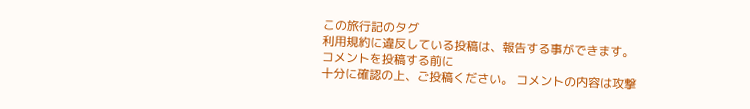この旅行記のタグ
利用規約に違反している投稿は、報告する事ができます。
コメントを投稿する前に
十分に確認の上、ご投稿ください。 コメントの内容は攻撃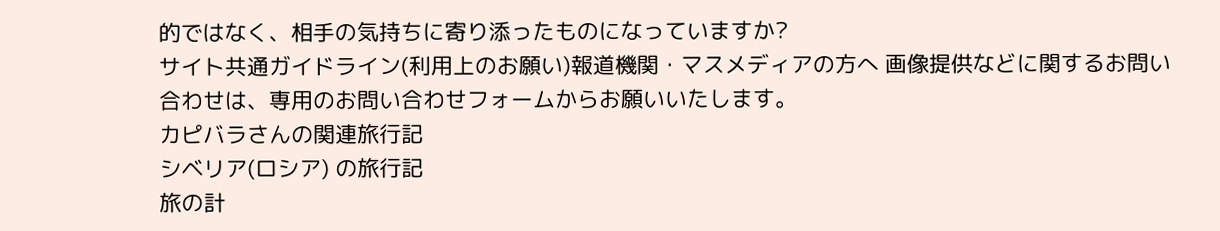的ではなく、相手の気持ちに寄り添ったものになっていますか?
サイト共通ガイドライン(利用上のお願い)報道機関・マスメディアの方へ 画像提供などに関するお問い合わせは、専用のお問い合わせフォームからお願いいたします。
カピバラさんの関連旅行記
シベリア(ロシア) の旅行記
旅の計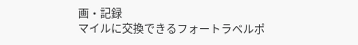画・記録
マイルに交換できるフォートラベルポ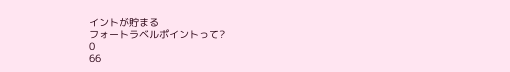イントが貯まる
フォートラベルポイントって?
0
66